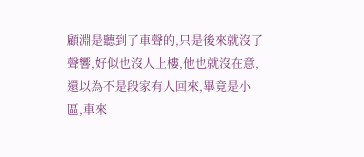顧淵是聽到了車聲的,只是後來就沒了聲響,好似也沒人上樓,他也就沒在意,還以為不是段家有人回來,畢竟是小區,車來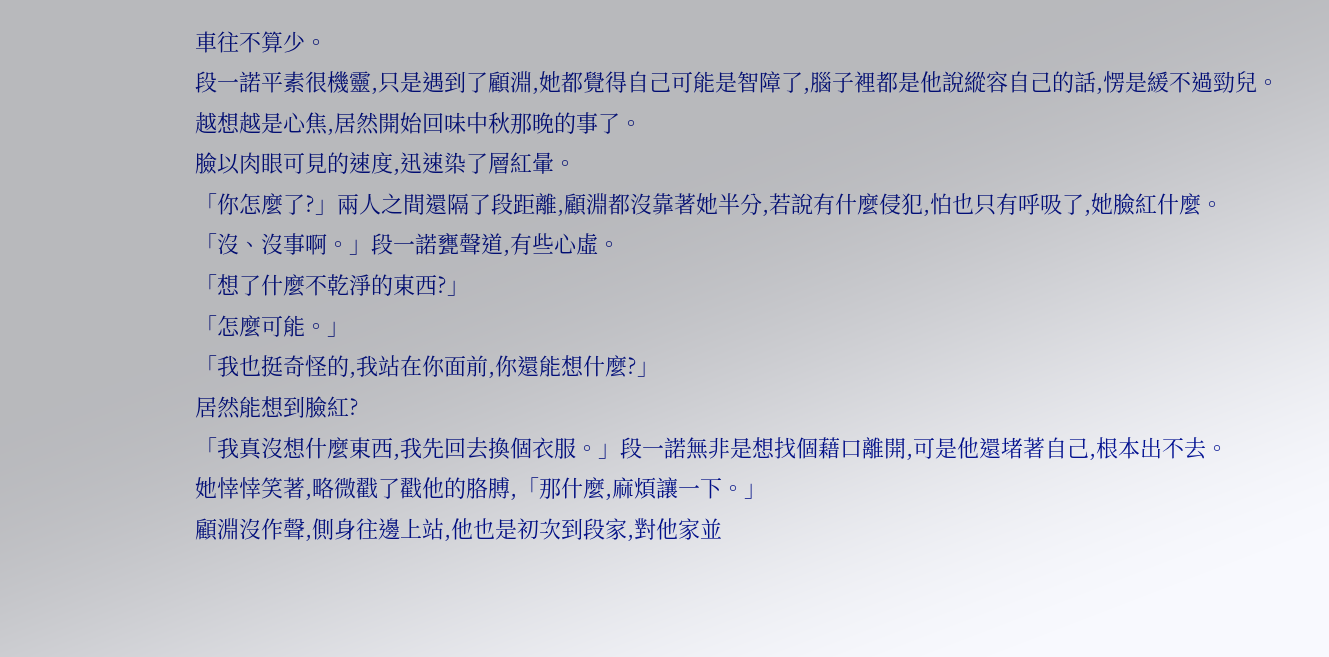車往不算少。
段一諾平素很機靈,只是遇到了顧淵,她都覺得自己可能是智障了,腦子裡都是他說縱容自己的話,愣是緩不過勁兒。
越想越是心焦,居然開始回味中秋那晚的事了。
臉以肉眼可見的速度,迅速染了層紅暈。
「你怎麼了?」兩人之間還隔了段距離,顧淵都沒靠著她半分,若說有什麼侵犯,怕也只有呼吸了,她臉紅什麼。
「沒、沒事啊。」段一諾甕聲道,有些心虛。
「想了什麼不乾淨的東西?」
「怎麼可能。」
「我也挺奇怪的,我站在你面前,你還能想什麼?」
居然能想到臉紅?
「我真沒想什麼東西,我先回去換個衣服。」段一諾無非是想找個藉口離開,可是他還堵著自己,根本出不去。
她悻悻笑著,略微戳了戳他的胳膊,「那什麼,麻煩讓一下。」
顧淵沒作聲,側身往邊上站,他也是初次到段家,對他家並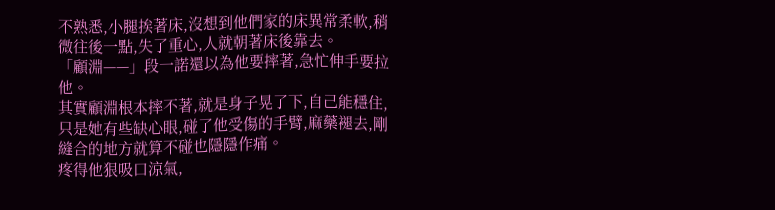不熟悉,小腿挨著床,沒想到他們家的床異常柔軟,稍微往後一點,失了重心,人就朝著床後靠去。
「顧淵——」段一諾還以為他要摔著,急忙伸手要拉他。
其實顧淵根本摔不著,就是身子晃了下,自己能穩住,只是她有些缺心眼,碰了他受傷的手臂,麻藥褪去,剛縫合的地方就算不碰也隱隱作痛。
疼得他狠吸口涼氣,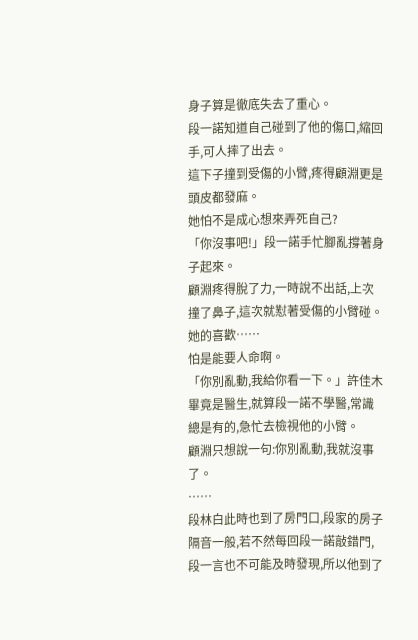身子算是徹底失去了重心。
段一諾知道自己碰到了他的傷口,縮回手,可人摔了出去。
這下子撞到受傷的小臂,疼得顧淵更是頭皮都發麻。
她怕不是成心想來弄死自己?
「你沒事吧!」段一諾手忙腳亂撐著身子起來。
顧淵疼得脫了力,一時說不出話,上次撞了鼻子,這次就懟著受傷的小臂碰。
她的喜歡……
怕是能要人命啊。
「你別亂動,我給你看一下。」許佳木畢竟是醫生,就算段一諾不學醫,常識總是有的,急忙去檢視他的小臂。
顧淵只想說一句:你別亂動,我就沒事了。
……
段林白此時也到了房門口,段家的房子隔音一般,若不然每回段一諾敲錯門,段一言也不可能及時發現,所以他到了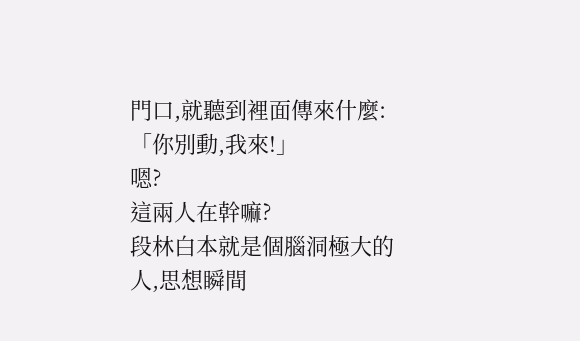門口,就聽到裡面傳來什麼:
「你別動,我來!」
嗯?
這兩人在幹嘛?
段林白本就是個腦洞極大的人,思想瞬間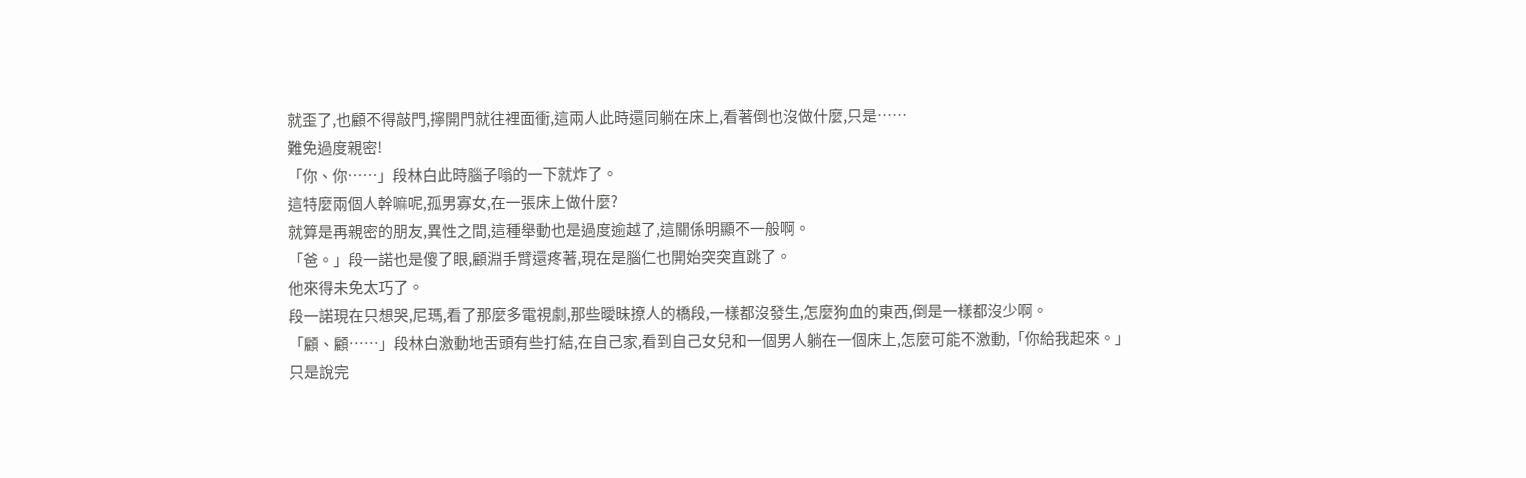就歪了,也顧不得敲門,擰開門就往裡面衝,這兩人此時還同躺在床上,看著倒也沒做什麼,只是……
難免過度親密!
「你、你……」段林白此時腦子嗡的一下就炸了。
這特麼兩個人幹嘛呢,孤男寡女,在一張床上做什麼?
就算是再親密的朋友,異性之間,這種舉動也是過度逾越了,這關係明顯不一般啊。
「爸。」段一諾也是傻了眼,顧淵手臂還疼著,現在是腦仁也開始突突直跳了。
他來得未免太巧了。
段一諾現在只想哭,尼瑪,看了那麼多電視劇,那些曖昧撩人的橋段,一樣都沒發生,怎麼狗血的東西,倒是一樣都沒少啊。
「顧、顧……」段林白激動地舌頭有些打結,在自己家,看到自己女兒和一個男人躺在一個床上,怎麼可能不激動,「你給我起來。」
只是說完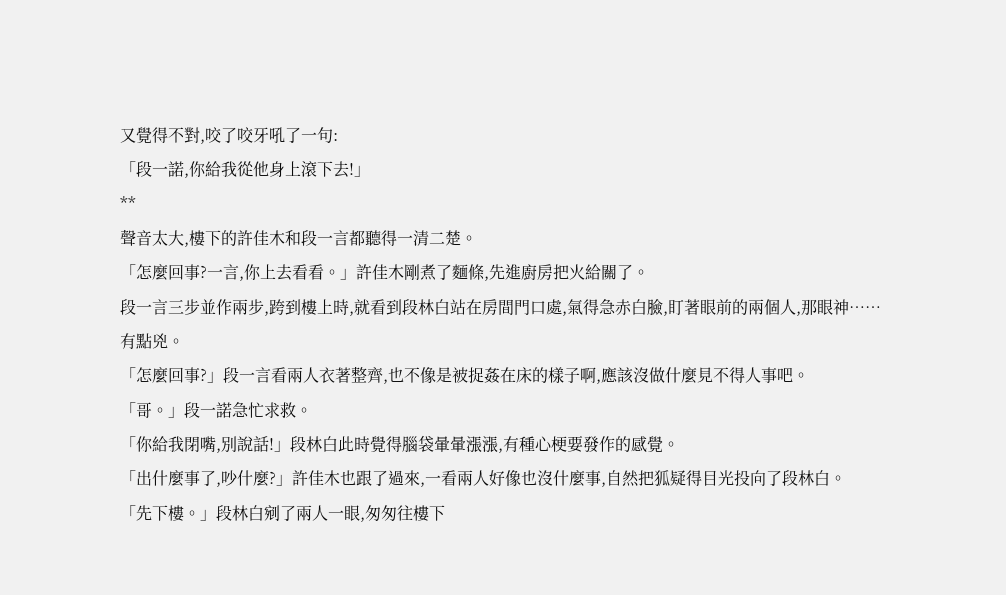又覺得不對,咬了咬牙吼了一句:
「段一諾,你給我從他身上滾下去!」
**
聲音太大,樓下的許佳木和段一言都聽得一清二楚。
「怎麼回事?一言,你上去看看。」許佳木剛煮了麵條,先進廚房把火給關了。
段一言三步並作兩步,跨到樓上時,就看到段林白站在房間門口處,氣得急赤白臉,盯著眼前的兩個人,那眼神……
有點兇。
「怎麼回事?」段一言看兩人衣著整齊,也不像是被捉姦在床的樣子啊,應該沒做什麼見不得人事吧。
「哥。」段一諾急忙求救。
「你給我閉嘴,別說話!」段林白此時覺得腦袋暈暈漲漲,有種心梗要發作的感覺。
「出什麼事了,吵什麼?」許佳木也跟了過來,一看兩人好像也沒什麼事,自然把狐疑得目光投向了段林白。
「先下樓。」段林白剜了兩人一眼,匆匆往樓下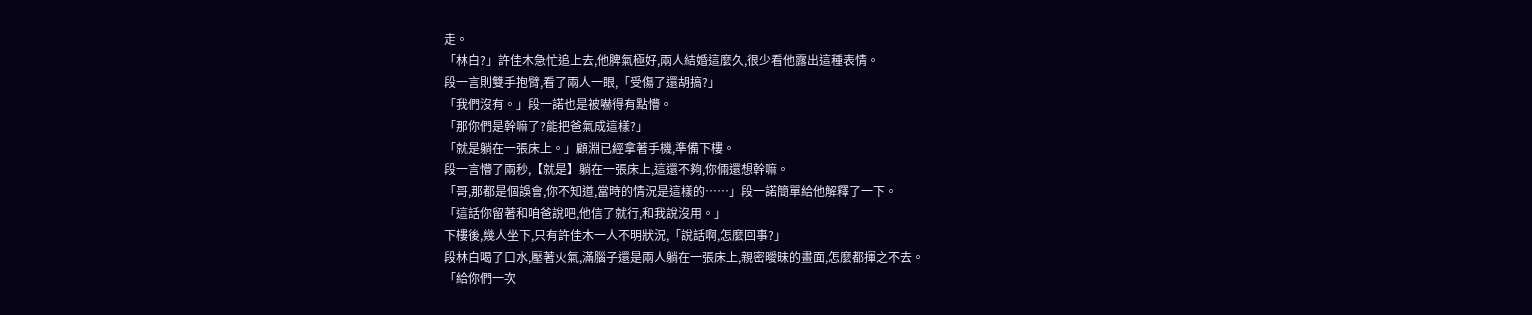走。
「林白?」許佳木急忙追上去,他脾氣極好,兩人結婚這麼久,很少看他露出這種表情。
段一言則雙手抱臂,看了兩人一眼,「受傷了還胡搞?」
「我們沒有。」段一諾也是被嚇得有點懵。
「那你們是幹嘛了?能把爸氣成這樣?」
「就是躺在一張床上。」顧淵已經拿著手機,準備下樓。
段一言懵了兩秒,【就是】躺在一張床上,這還不夠,你倆還想幹嘛。
「哥,那都是個誤會,你不知道,當時的情況是這樣的……」段一諾簡單給他解釋了一下。
「這話你留著和咱爸說吧,他信了就行,和我說沒用。」
下樓後,幾人坐下,只有許佳木一人不明狀況,「說話啊,怎麼回事?」
段林白喝了口水,壓著火氣,滿腦子還是兩人躺在一張床上,親密曖昧的畫面,怎麼都揮之不去。
「給你們一次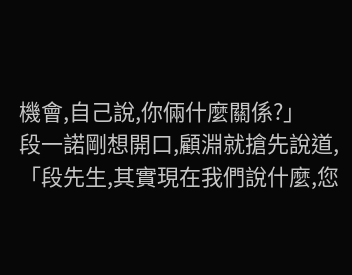機會,自己說,你倆什麼關係?」
段一諾剛想開口,顧淵就搶先說道,「段先生,其實現在我們說什麼,您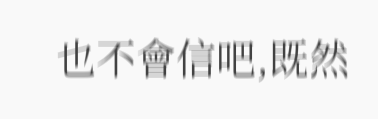也不會信吧,既然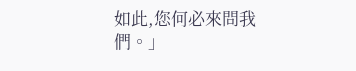如此,您何必來問我們。」